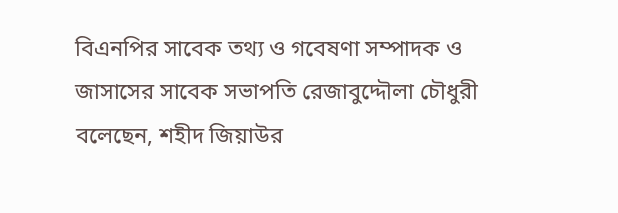বিএনপির সাবেক তথ্য ও গবেষণা সম্পাদক ও জাসাসের সাবেক সভাপতি রেজাবুদ্দৌলা চৌধুরী বলেছেন, শহীদ জিয়াউর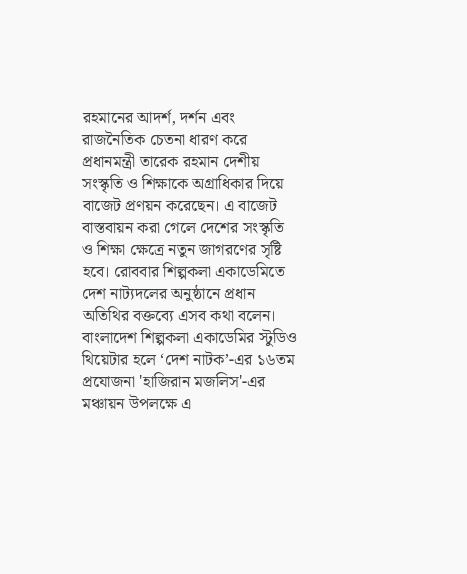রহমানের আদর্শ, দর্শন এবং রাজনৈতিক চেতনা ধারণ করে প্রধানমন্ত্রী তারেক রহমান দেশীয় সংস্কৃতি ও শিক্ষাকে অগ্রাধিকার দিয়ে বাজেট প্রণয়ন করেছেন। এ বাজেট বাস্তবায়ন করা গেলে দেশের সংস্কৃতি ও শিক্ষা ক্ষেত্রে নতুন জাগরণের সৃষ্টি হবে। রোববার শিল্পকলা একাডেমিতে দেশ নাট্যদলের অনুষ্ঠানে প্রধান অতিথির বক্তব্যে এসব কথা বলেন।
বাংলাদেশ শিল্পকলা একাডেমির স্টুডিও থিয়েটার হলে ‘দেশ নাটক’-এর ১৬তম প্রযোজনা 'হাজিরান মজলিস'-এর মঞ্চায়ন উপলক্ষে এ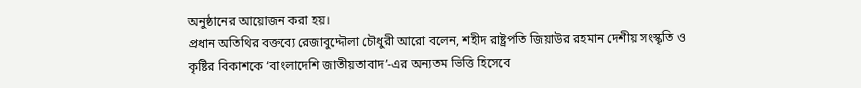অনুষ্ঠানের আয়োজন করা হয়।
প্রধান অতিথির বক্তব্যে রেজাবুদ্দৌলা চৌধুরী আরো বলেন, শহীদ রাষ্ট্রপতি জিয়াউর রহমান দেশীয় সংস্কৃতি ও কৃষ্টির বিকাশকে ‘বাংলাদেশি জাতীয়তাবাদ’-এর অন্যতম ভিত্তি হিসেবে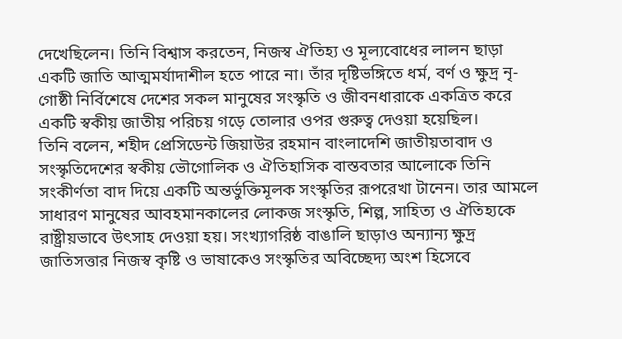দেখেছিলেন। তিনি বিশ্বাস করতেন, নিজস্ব ঐতিহ্য ও মূল্যবোধের লালন ছাড়া একটি জাতি আত্মমর্যাদাশীল হতে পারে না। তাঁর দৃষ্টিভঙ্গিতে ধর্ম, বর্ণ ও ক্ষুদ্র নৃ-গোষ্ঠী নির্বিশেষে দেশের সকল মানুষের সংস্কৃতি ও জীবনধারাকে একত্রিত করে একটি স্বকীয় জাতীয় পরিচয় গড়ে তোলার ওপর গুরুত্ব দেওয়া হয়েছিল।
তিনি বলেন, শহীদ প্রেসিডেন্ট জিয়াউর রহমান বাংলাদেশি জাতীয়তাবাদ ও সংস্কৃতিদেশের স্বকীয় ভৌগোলিক ও ঐতিহাসিক বাস্তবতার আলোকে তিনি সংকীর্ণতা বাদ দিয়ে একটি অন্তর্ভুক্তিমূলক সংস্কৃতির রূপরেখা টানেন। তার আমলে সাধারণ মানুষের আবহমানকালের লোকজ সংস্কৃতি, শিল্প, সাহিত্য ও ঐতিহ্যকে রাষ্ট্রীয়ভাবে উৎসাহ দেওয়া হয়। সংখ্যাগরিষ্ঠ বাঙালি ছাড়াও অন্যান্য ক্ষুদ্র জাতিসত্তার নিজস্ব কৃষ্টি ও ভাষাকেও সংস্কৃতির অবিচ্ছেদ্য অংশ হিসেবে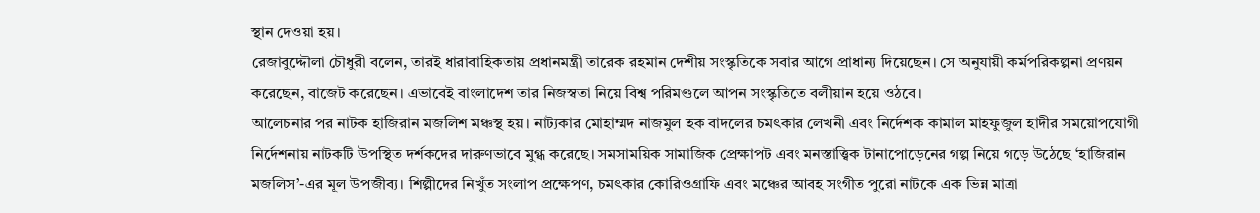স্থান দেওয়া হয়।
রেজাবুদ্দৌলা চৌধুরী বলেন, তারই ধারাবাহিকতায় প্রধানমন্ত্রী তারেক রহমান দেশীয় সংস্কৃতিকে সবার আগে প্রাধান্য দিয়েছেন। সে অনুযায়ী কর্মপরিকল্পনা প্রণয়ন করেছেন, বাজেট করেছেন। এভাবেই বাংলাদেশ তার নিজস্বতা নিয়ে বিশ্ব পরিমণ্ডলে আপন সংস্কৃতিতে বলীয়ান হয়ে ওঠবে।
আলেচনার পর নাটক হাজিরান মজলিশ মঞ্চস্থ হয়। নাট্যকার মোহাম্মদ নাজমুল হক বাদলের চমৎকার লেখনী এবং নির্দেশক কামাল মাহফুজুল হাদীর সময়োপযোগী নির্দেশনায় নাটকটি উপস্থিত দর্শকদের দারুণভাবে মুগ্ধ করেছে। সমসাময়িক সামাজিক প্রেক্ষাপট এবং মনস্তাত্ত্বিক টানাপোড়েনের গল্প নিয়ে গড়ে উঠেছে ‘হাজিরান মজলিস’-এর মূল উপজীব্য। শিল্পীদের নিখুঁত সংলাপ প্রক্ষেপণ, চমৎকার কোরিওগ্রাফি এবং মঞ্চের আবহ সংগীত পুরো নাটকে এক ভিন্ন মাত্রা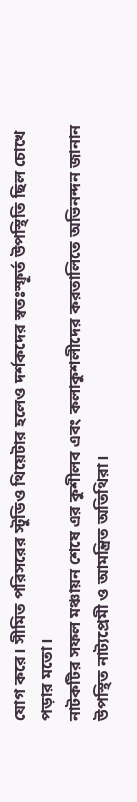যোগ করে। সীমিত পরিসরের স্টুডিও থিয়েটার হলেও দর্শকদের স্বতঃস্ফূর্ত উপস্থিতি ছিল চোখে পড়ার মতো।
নাটকটির সফল মঞ্চায়ন শেষে এর কুশীলব এবং কলাকুশলীদের করতালিতে অভিনন্দন জানান উপস্থিত নাট্যপ্রেমী ও আমন্ত্রিত অতিথিরা।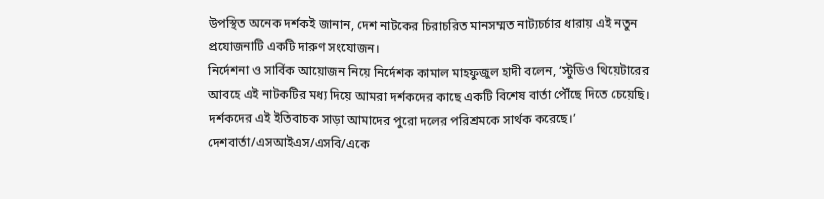উপস্থিত অনেক দর্শকই জানান, দেশ নাটকের চিরাচরিত মানসম্মত নাট্যচর্চার ধারায় এই নতুন প্রযোজনাটি একটি দারুণ সংযোজন।
নির্দেশনা ও সার্বিক আয়োজন নিয়ে নির্দেশক কামাল মাহফুজুল হাদী বলেন, ‘স্টুডিও থিয়েটারের আবহে এই নাটকটির মধ্য দিয়ে আমরা দর্শকদের কাছে একটি বিশেষ বার্তা পৌঁছে দিতে চেয়েছি। দর্শকদের এই ইতিবাচক সাড়া আমাদের পুরো দলের পরিশ্রমকে সার্থক করেছে।’
দেশবার্তা/এসআইএস/এসবি/একে